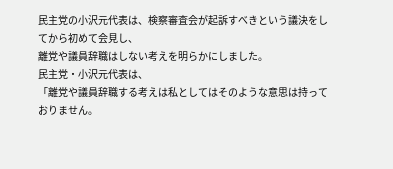民主党の小沢元代表は、検察審査会が起訴すべきという議決をしてから初めて会見し、
離党や議員辞職はしない考えを明らかにしました。
民主党・小沢元代表は、
「離党や議員辞職する考えは私としてはそのような意思は持っておりません。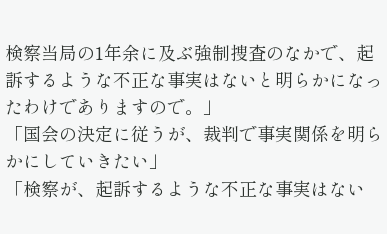検察当局の1年余に及ぶ強制捜査のなかで、起訴するような不正な事実はないと明らかになったわけでありますので。」
「国会の決定に従うが、裁判で事実関係を明らかにしていきたい」
「検察が、起訴するような不正な事実はない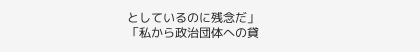としているのに残念だ」
「私から政治団体への貸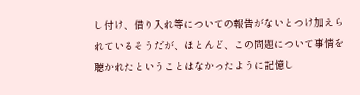し付け、借り入れ等についての報告がないとつけ加えられているそうだが、ほとんど、この問題について事情を聴かれたということはなかったように記憶し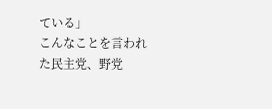ている」
こんなことを言われた民主党、野党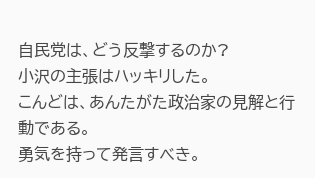自民党は、どう反撃するのか?
小沢の主張はハッキリした。
こんどは、あんたがた政治家の見解と行動である。
勇気を持って発言すべき。